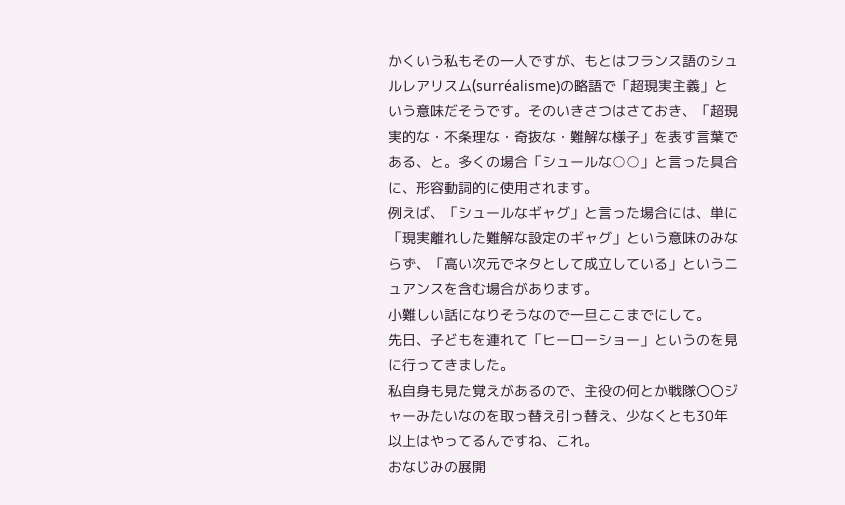かくいう私もその一人ですが、もとはフランス語のシュルレアリスム(surréalisme)の略語で「超現実主義」という意味だそうです。そのいきさつはさておき、「超現実的な・不条理な・奇抜な・難解な様子」を表す言葉である、と。多くの場合「シュールな○○」と言った具合に、形容動詞的に使用されます。
例えば、「シュールなギャグ」と言った場合には、単に「現実離れした難解な設定のギャグ」という意味のみならず、「高い次元でネタとして成立している」というニュアンスを含む場合があります。
小難しい話になりそうなので一旦ここまでにして。
先日、子どもを連れて「ヒーローショー」というのを見に行ってきました。
私自身も見た覚えがあるので、主役の何とか戦隊〇〇ジャーみたいなのを取っ替え引っ替え、少なくとも30年以上はやってるんですね、これ。
おなじみの展開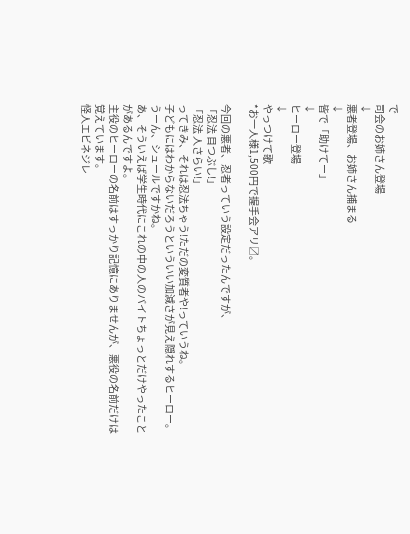で
司会のお姉さん登場
↓
悪者登場、お姉さん捕まる
↓
皆で「助けてー」
↓
ヒーロー登場
↓
やっつけて歌
*お一人様1,500円で握手会アリ〼。

今回の悪者、忍者っていう設定だったんですが、
「忍法 目つぶし!」
「忍法 人さらい!」
ってきみ、それは忍法ちゃう!ただの変質者や!っていうね。
子どもにはわからないだろうといういい加減さが見え隠れするヒーロー。
うーん、シュールですかね。
あ、そういえば学生時代にこれの中の人のバイトちょっとだけやったことがあるんですよ。
主役のヒーローの名前はすっかり記憶にありませんが、悪役の名前だけは覚えています。
怪人エビネジレ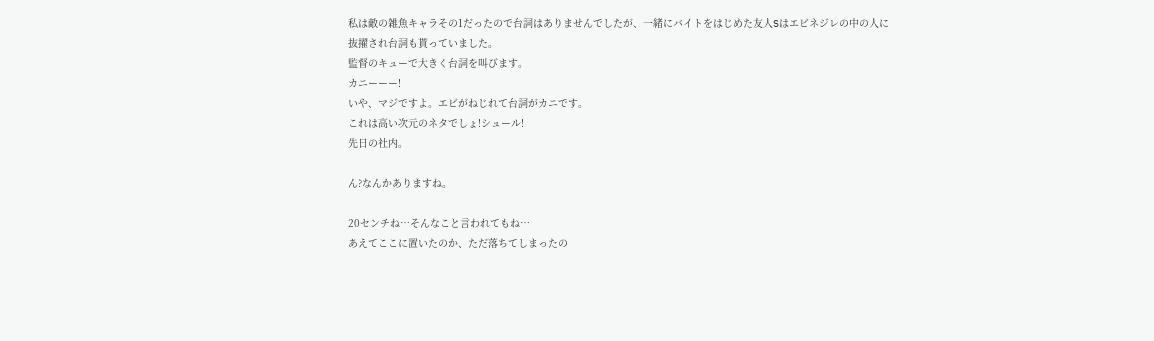私は敵の雑魚キャラその1だったので台詞はありませんでしたが、一緒にバイトをはじめた友人Sはエビネジレの中の人に抜擢され台詞も貰っていました。
監督のキューで大きく台詞を叫びます。
カニーーー!
いや、マジですよ。エビがねじれて台詞がカニです。
これは高い次元のネタでしょ!シュール!
先日の社内。

ん?なんかありますね。

20センチね…そんなこと言われてもね…
あえてここに置いたのか、ただ落ちてしまったの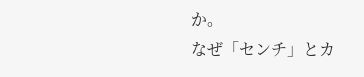か。
なぜ「センチ」とカ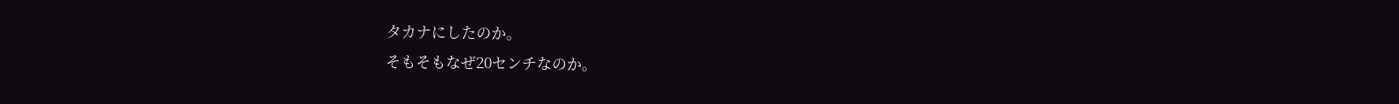タカナにしたのか。
そもそもなぜ20センチなのか。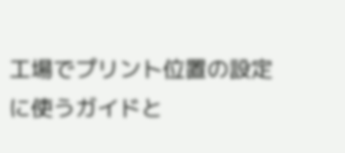工場でプリント位置の設定に使うガイドと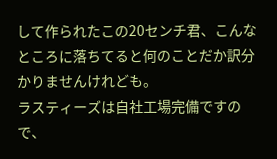して作られたこの20センチ君、こんなところに落ちてると何のことだか訳分かりませんけれども。
ラスティーズは自社工場完備ですので、